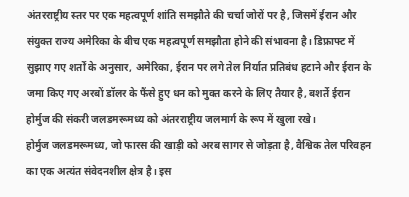अंतरराष्ट्रीय स्तर पर एक महत्वपूर्ण शांति समझौते की चर्चा जोरों पर है, जिसमें ईरान और संयुक्त राज्य अमेरिका के बीच एक महत्वपूर्ण समझौता होने की संभावना है। डिफ्राफ्ट में सुझाए गए शर्तों के अनुसार, अमेरिका, ईरान पर लगे तेल निर्यात प्रतिबंध हटाने और ईरान के जमा किए गए अरबों डॉलर के फैंसे हुए धन को मुक्त करने के लिए तैयार है, बशर्ते ईरान होर्मुज की संकरी जलडमरूमध्य को अंतरराष्ट्रीय जलमार्ग के रूप में खुला रखे।
होर्मुज जलडमरूमध्य, जो फारस की खाड़ी को अरब सागर से जोड़ता है, वैश्विक तेल परिवहन का एक अत्यंत संवेदनशील क्षेत्र है। इस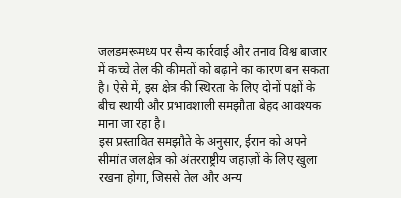जलडमरूमध्य पर सैन्य कार्रवाई और तनाव विश्व बाजार में कच्चे तेल की कीमतों को बढ़ाने का कारण बन सकता है। ऐसे में, इस क्षेत्र की स्थिरता के लिए दोनों पक्षों के बीच स्थायी और प्रभावशाली समझौता बेहद आवश्यक माना जा रहा है।
इस प्रस्तावित समझौते के अनुसार, ईरान को अपने सीमांत जलक्षेत्र को अंतरराष्ट्रीय जहाज़ों के लिए खुला रखना होगा, जिससे तेल और अन्य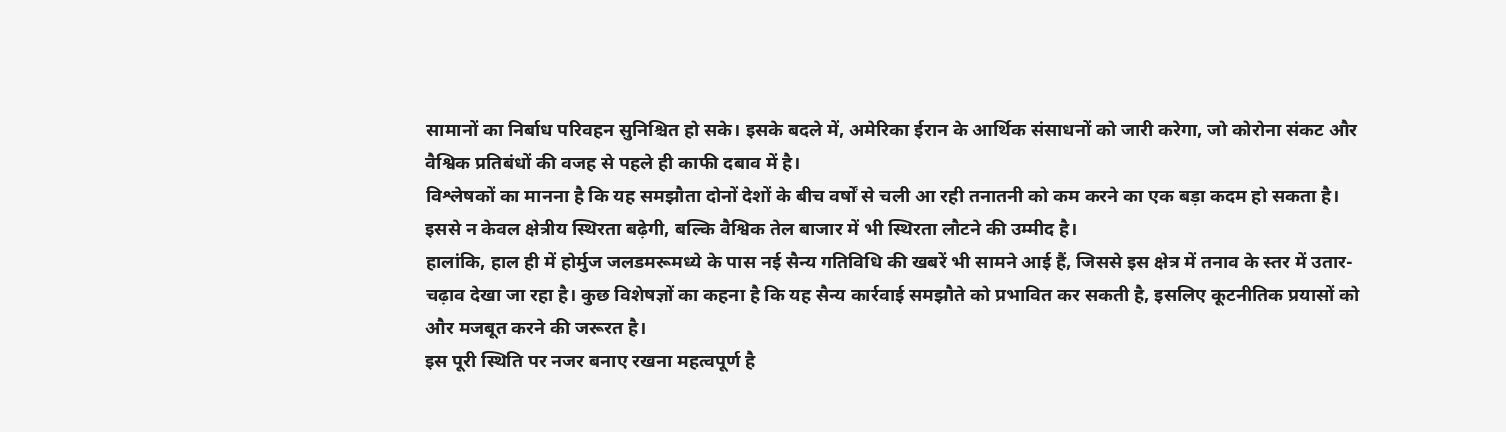सामानों का निर्बाध परिवहन सुनिश्चित हो सके। इसके बदले में, अमेरिका ईरान के आर्थिक संसाधनों को जारी करेगा, जो कोरोना संकट और वैश्विक प्रतिबंधों की वजह से पहले ही काफी दबाव में है।
विश्लेषकों का मानना है कि यह समझौता दोनों देशों के बीच वर्षों से चली आ रही तनातनी को कम करने का एक बड़ा कदम हो सकता है। इससे न केवल क्षेत्रीय स्थिरता बढ़ेगी, बल्कि वैश्विक तेल बाजार में भी स्थिरता लौटने की उम्मीद है।
हालांकि, हाल ही में होर्मुज जलडमरूमध्ये के पास नई सैन्य गतिविधि की खबरें भी सामने आई हैं, जिससे इस क्षेत्र में तनाव के स्तर में उतार-चढ़ाव देखा जा रहा है। कुछ विशेषज्ञों का कहना है कि यह सैन्य कार्रवाई समझौते को प्रभावित कर सकती है, इसलिए कूटनीतिक प्रयासों को और मजबूत करने की जरूरत है।
इस पूरी स्थिति पर नजर बनाए रखना महत्वपूर्ण है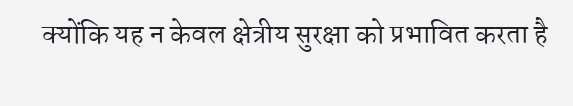क्योंकि यह न केवल क्षेत्रीय सुरक्षा को प्रभावित करता है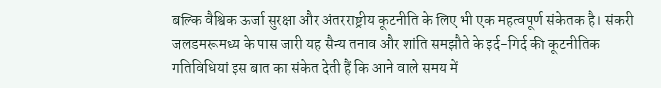बल्कि वैश्विक ऊर्जा सुरक्षा और अंतरराष्ट्रीय कूटनीति के लिए भी एक महत्वपूर्ण संकेतक है। संकरी जलडमरूमध्य के पास जारी यह सैन्य तनाव और शांति समझौते के इर्द-गिर्द की कूटनीतिक गतिविधियां इस बात का संकेत देती हैं कि आने वाले समय में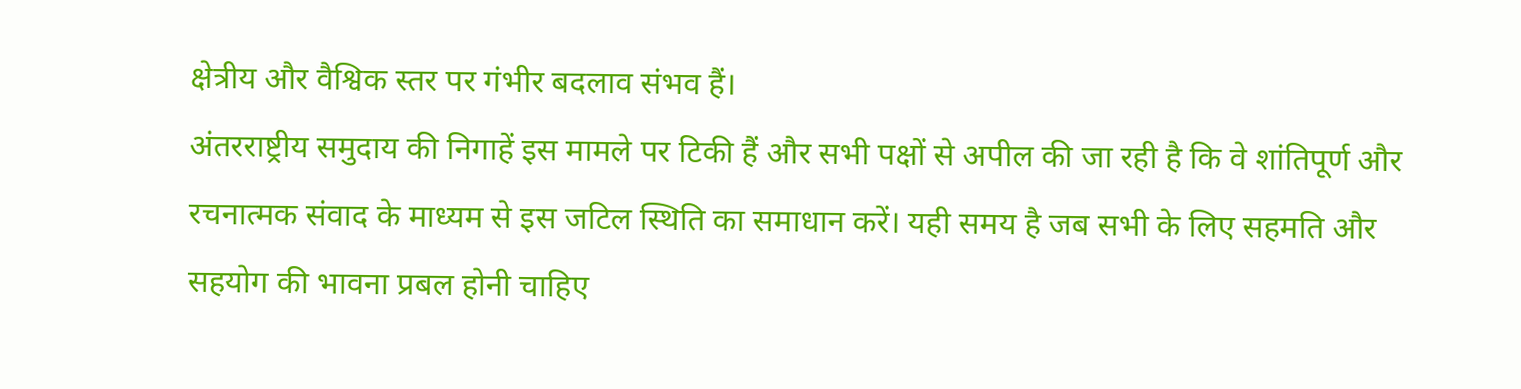क्षेत्रीय और वैश्विक स्तर पर गंभीर बदलाव संभव हैं।
अंतरराष्ट्रीय समुदाय की निगाहें इस मामले पर टिकी हैं और सभी पक्षों से अपील की जा रही है कि वे शांतिपूर्ण और रचनात्मक संवाद के माध्यम से इस जटिल स्थिति का समाधान करें। यही समय है जब सभी के लिए सहमति और सहयोग की भावना प्रबल होनी चाहिए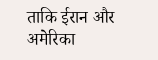ताकि ईरान और अमेरिका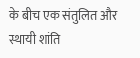के बीच एक संतुलित और स्थायी शांति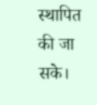स्थापित की जा सके।